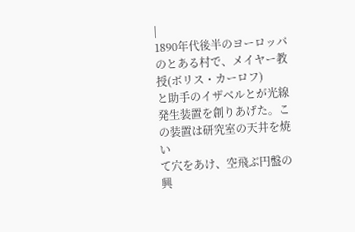|
1890年代後半のヨーロッパのとある村で、メイヤー教授(ボリス・カーロフ)
と助手のイザベルとが光線発生装置を創りあげた。この装置は研究室の天井を焼い
て穴をあけ、空飛ぶ円盤の興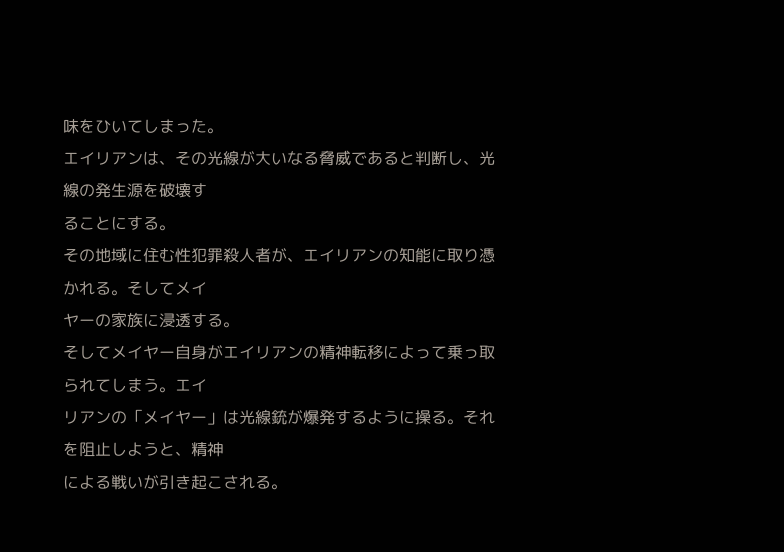味をひいてしまった。
エイリアンは、その光線が大いなる脅威であると判断し、光線の発生源を破壊す
ることにする。
その地域に住む性犯罪殺人者が、エイリアンの知能に取り憑かれる。そしてメイ
ヤーの家族に浸透する。
そしてメイヤー自身がエイリアンの精神転移によって乗っ取られてしまう。エイ
リアンの「メイヤー」は光線銃が爆発するように操る。それを阻止しようと、精神
による戦いが引き起こされる。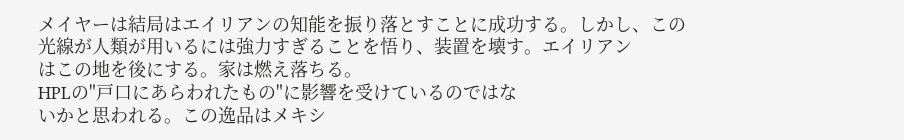メイヤーは結局はエイリアンの知能を振り落とすことに成功する。しかし、この
光線が人類が用いるには強力すぎることを悟り、装置を壊す。エイリアン
はこの地を後にする。家は燃え落ちる。
HPLの"戸口にあらわれたもの"に影響を受けているのではな
いかと思われる。この逸品はメキシ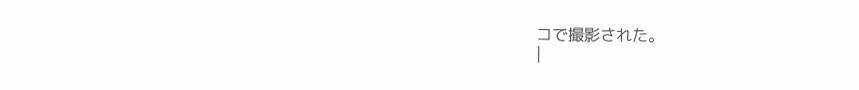コで撮影された。
|